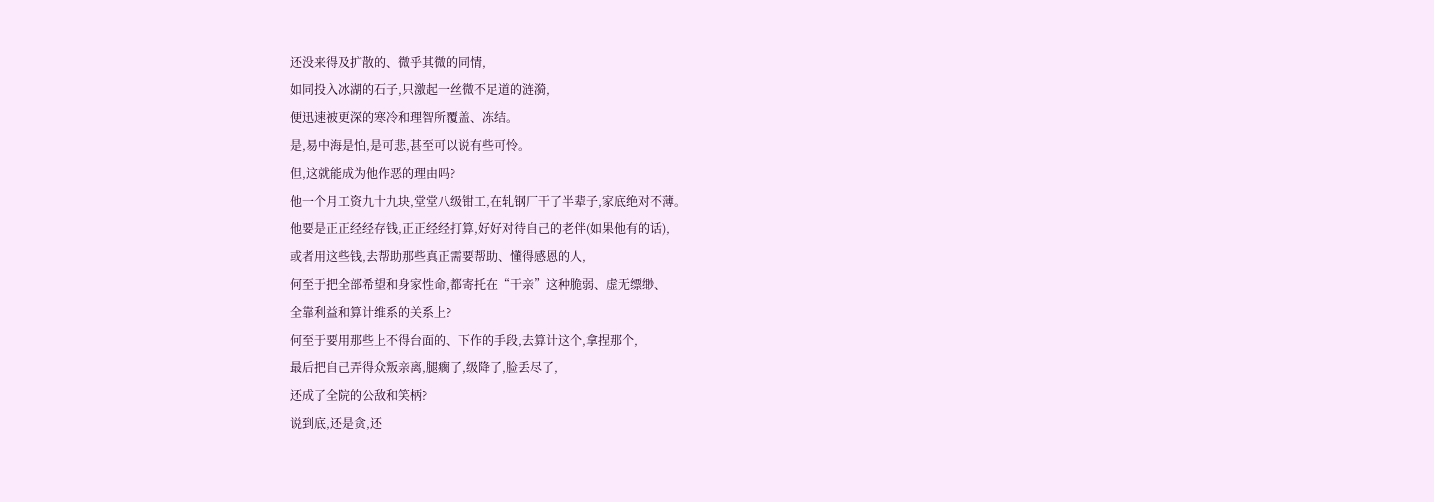还没来得及扩散的、微乎其微的同情,
如同投入冰湖的石子,只激起一丝微不足道的涟漪,
便迅速被更深的寒冷和理智所覆盖、冻结。
是,易中海是怕,是可悲,甚至可以说有些可怜。
但,这就能成为他作恶的理由吗?
他一个月工资九十九块,堂堂八级钳工,在轧钢厂干了半辈子,家底绝对不薄。
他要是正正经经存钱,正正经经打算,好好对待自己的老伴(如果他有的话),
或者用这些钱,去帮助那些真正需要帮助、懂得感恩的人,
何至于把全部希望和身家性命,都寄托在“干亲”这种脆弱、虚无缥缈、
全靠利益和算计维系的关系上?
何至于要用那些上不得台面的、下作的手段,去算计这个,拿捏那个,
最后把自己弄得众叛亲离,腿瘸了,级降了,脸丢尽了,
还成了全院的公敌和笑柄?
说到底,还是贪,还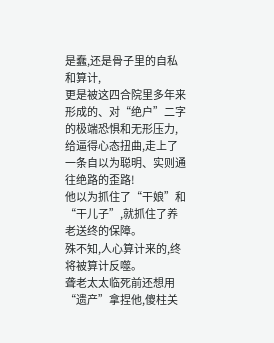是蠢,还是骨子里的自私和算计,
更是被这四合院里多年来形成的、对“绝户”二字的极端恐惧和无形压力,
给逼得心态扭曲,走上了一条自以为聪明、实则通往绝路的歪路!
他以为抓住了“干娘”和“干儿子”,就抓住了养老送终的保障。
殊不知,人心算计来的,终将被算计反噬。
聋老太太临死前还想用“遗产”拿捏他,傻柱关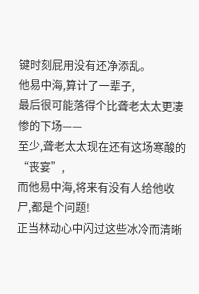键时刻屁用没有还净添乱。
他易中海,算计了一辈子,
最后很可能落得个比聋老太太更凄惨的下场——
至少,聋老太太现在还有这场寒酸的“丧宴”,
而他易中海,将来有没有人给他收尸,都是个问题!
正当林动心中闪过这些冰冷而清晰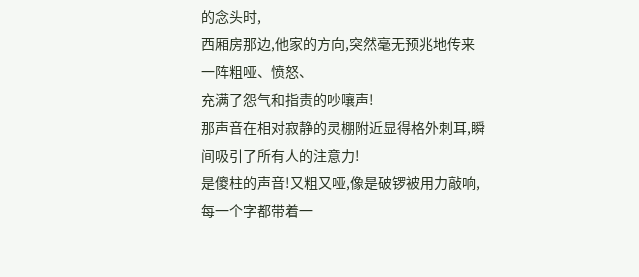的念头时,
西厢房那边,他家的方向,突然毫无预兆地传来一阵粗哑、愤怒、
充满了怨气和指责的吵嚷声!
那声音在相对寂静的灵棚附近显得格外刺耳,瞬间吸引了所有人的注意力!
是傻柱的声音!又粗又哑,像是破锣被用力敲响,
每一个字都带着一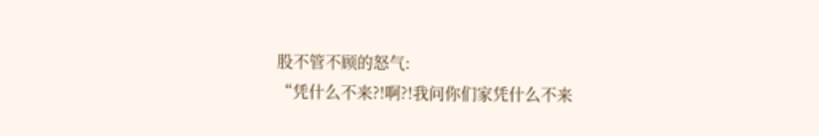股不管不顾的怒气:
“凭什么不来?!啊?!我问你们家凭什么不来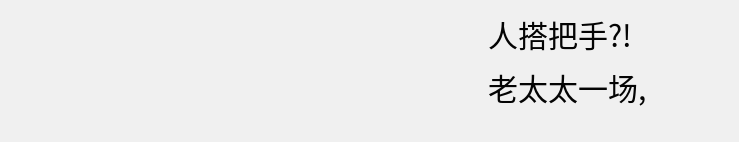人搭把手?!
老太太一场,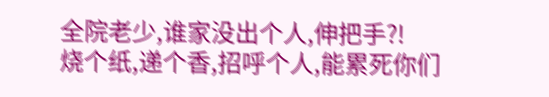全院老少,谁家没出个人,伸把手?!
烧个纸,递个香,招呼个人,能累死你们